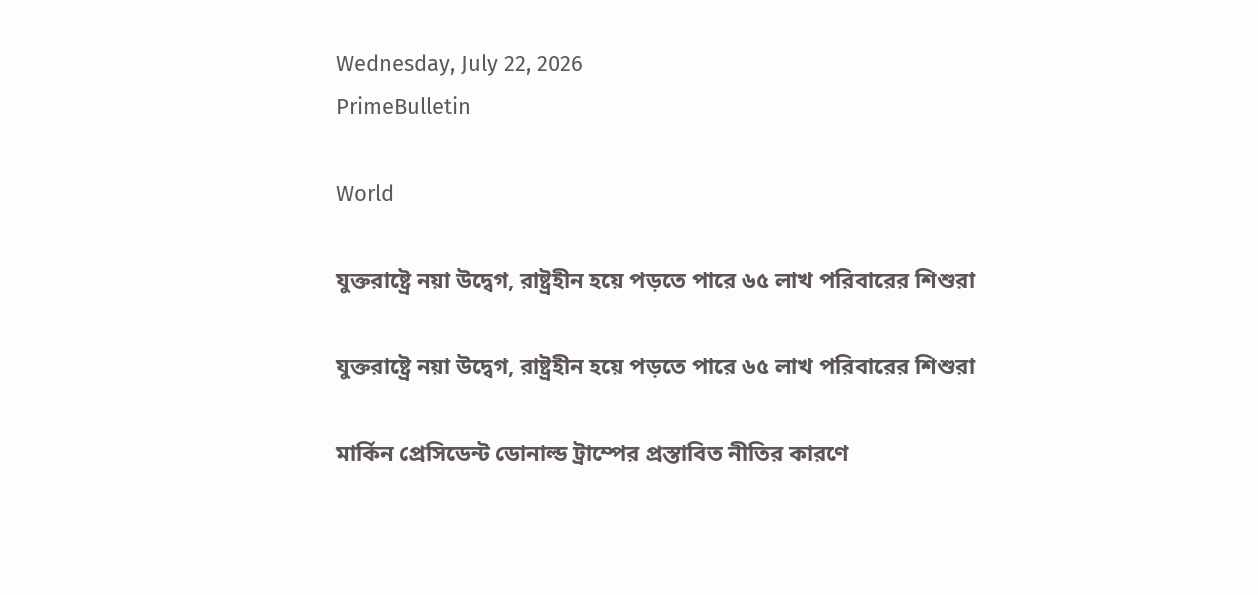Wednesday, July 22, 2026
PrimeBulletin

World

যুক্তরাষ্ট্রে নয়া উদ্বেগ, রাষ্ট্রহীন হয়ে পড়তে পারে ৬৫ লাখ পরিবারের শিশুরা

যুক্তরাষ্ট্রে নয়া উদ্বেগ, রাষ্ট্রহীন হয়ে পড়তে পারে ৬৫ লাখ পরিবারের শিশুরা

মার্কিন প্রেসিডেন্ট ডোনাল্ড ট্রাম্পের প্রস্তাবিত নীতির কারণে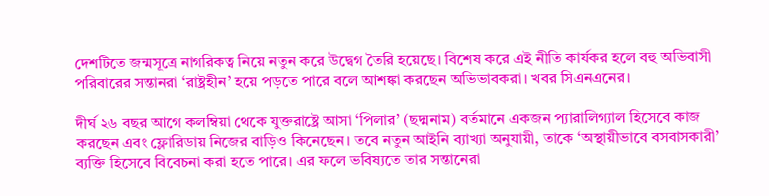দেশটিতে জন্মসূত্রে নাগরিকত্ব নিয়ে নতুন করে উদ্বেগ তৈরি হয়েছে। বিশেষ করে এই নীতি কার্যকর হলে বহু অভিবাসী পরিবারের সন্তানরা ‘রাষ্ট্রহীন’ হয়ে পড়তে পারে বলে আশঙ্কা করছেন অভিভাবকরা। খবর সিএনএনের।

দীর্ঘ ২৬ বছর আগে কলম্বিয়া থেকে যুক্তরাষ্ট্রে আসা ‘পিলার’ (ছদ্মনাম) বর্তমানে একজন প্যারালিগ্যাল হিসেবে কাজ করছেন এবং ফ্লোরিডায় নিজের বাড়িও কিনেছেন। তবে নতুন আইনি ব্যাখ্যা অনুযায়ী, তাকে ‘অস্থায়ীভাবে বসবাসকারী’ ব্যক্তি হিসেবে বিবেচনা করা হতে পারে। এর ফলে ভবিষ্যতে তার সন্তানেরা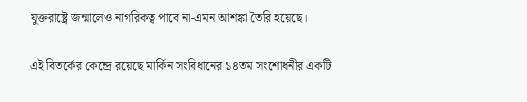যুক্তরাষ্ট্রে জন্মালেও নাগরিকত্ব পাবে না-এমন আশঙ্কা তৈরি হয়েছে।

এই বিতর্কের কেন্দ্রে রয়েছে মার্কিন সংবিধানের ১৪তম সংশোধনীর একটি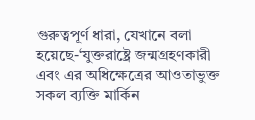গুরুত্বপূর্ণ ধারা, যেখানে বলা হয়েছে-‘যুক্তরাষ্ট্রে জন্মগ্রহণকারী এবং এর অধিক্ষেত্রের আওতাভুক্ত সকল ব্যক্তি মার্কিন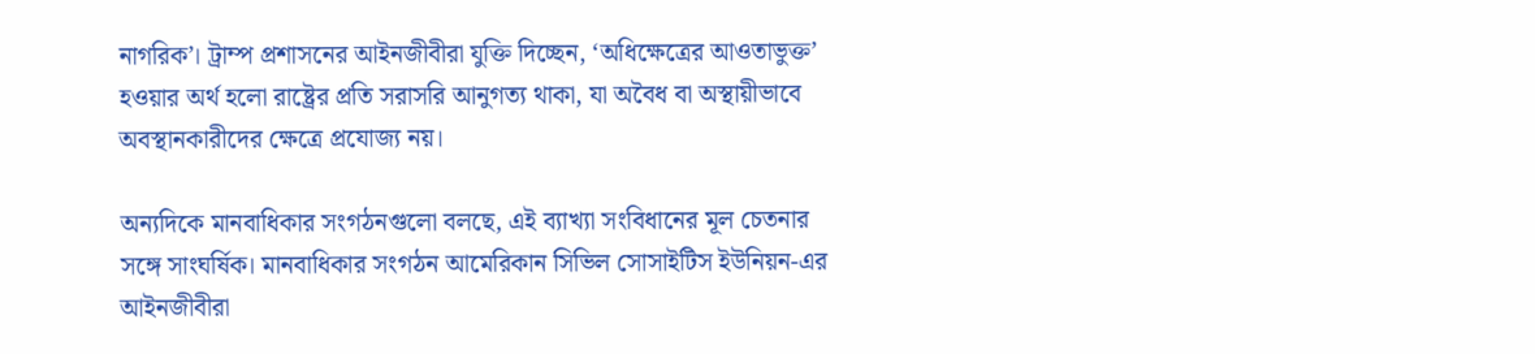নাগরিক’। ট্রাম্প প্রশাসনের আইনজীবীরা যুক্তি দিচ্ছেন, ‘অধিক্ষেত্রের আওতাভুক্ত’ হওয়ার অর্থ হলো রাষ্ট্রের প্রতি সরাসরি আনুগত্য থাকা, যা অবৈধ বা অস্থায়ীভাবে অবস্থানকারীদের ক্ষেত্রে প্রযোজ্য নয়।

অন্যদিকে মানবাধিকার সংগঠনগুলো বলছে, এই ব্যাখ্যা সংবিধানের মূল চেতনার সঙ্গে সাংঘর্ষিক। মানবাধিকার সংগঠন আমেরিকান সিভিল সোসাইটিস ইউনিয়ন-এর আইনজীবীরা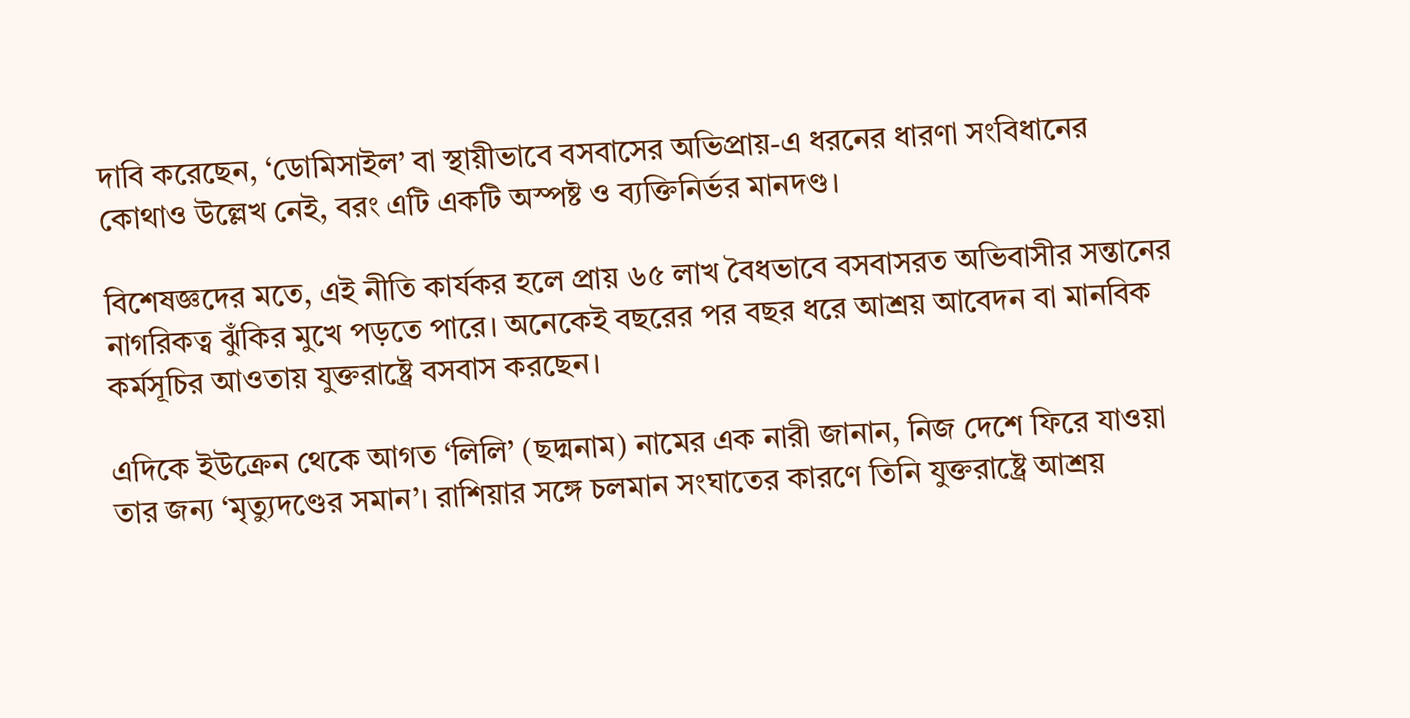দাবি করেছেন, ‘ডোমিসাইল’ বা স্থায়ীভাবে বসবাসের অভিপ্রায়-এ ধরনের ধারণা সংবিধানের কোথাও উল্লেখ নেই, বরং এটি একটি অস্পষ্ট ও ব্যক্তিনির্ভর মানদণ্ড।

বিশেষজ্ঞদের মতে, এই নীতি কার্যকর হলে প্রায় ৬৫ লাখ বৈধভাবে বসবাসরত অভিবাসীর সন্তানের নাগরিকত্ব ঝুঁকির মুখে পড়তে পারে। অনেকেই বছরের পর বছর ধরে আশ্রয় আবেদন বা মানবিক কর্মসূচির আওতায় যুক্তরাষ্ট্রে বসবাস করছেন।

এদিকে ইউক্রেন থেকে আগত ‘লিলি’ (ছদ্মনাম) নামের এক নারী জানান, নিজ দেশে ফিরে যাওয়া তার জন্য ‘মৃত্যুদণ্ডের সমান’। রাশিয়ার সঙ্গে চলমান সংঘাতের কারণে তিনি যুক্তরাষ্ট্রে আশ্রয়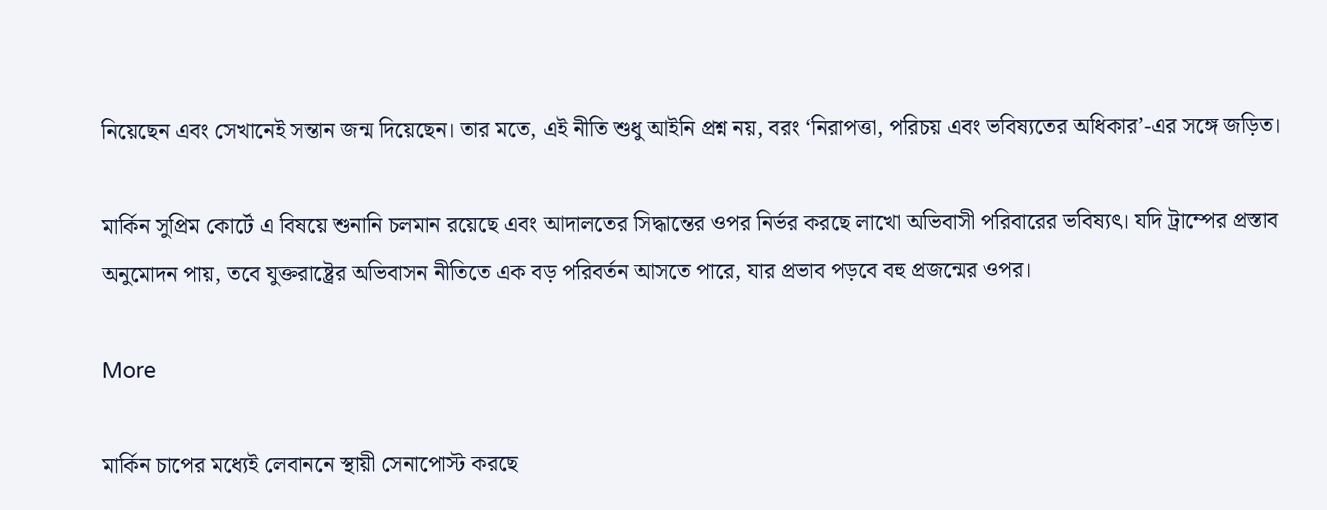নিয়েছেন এবং সেখানেই সন্তান জন্ম দিয়েছেন। তার মতে, এই নীতি শুধু আইনি প্রশ্ন নয়, বরং ‘নিরাপত্তা, পরিচয় এবং ভবিষ্যতের অধিকার’-এর সঙ্গে জড়িত।

মার্কিন সুপ্রিম কোর্টে এ বিষয়ে শুনানি চলমান রয়েছে এবং আদালতের সিদ্ধান্তের ওপর নির্ভর করছে লাখো অভিবাসী পরিবারের ভবিষ্যৎ। যদি ট্রাম্পের প্রস্তাব অনুমোদন পায়, তবে যুক্তরাষ্ট্রের অভিবাসন নীতিতে এক বড় পরিবর্তন আসতে পারে, যার প্রভাব পড়বে বহু প্রজন্মের ওপর।

More

মার্কিন চাপের মধ্যেই লেবাননে স্থায়ী সেনাপোস্ট করছে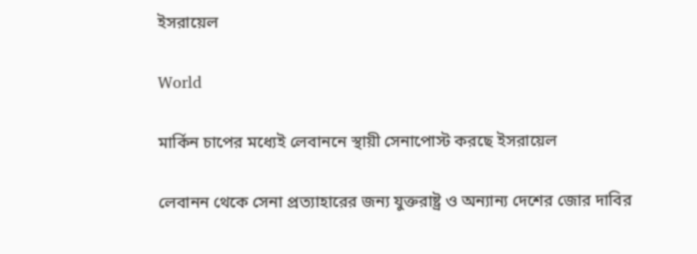ইসরায়েল

World

মার্কিন চাপের মধ্যেই লেবাননে স্থায়ী সেনাপোস্ট করছে ইসরায়েল

লেবানন থেকে সেনা প্রত্যাহারের জন্য যুক্তরাষ্ট্র ও অন্যান্য দেশের জোর দাবির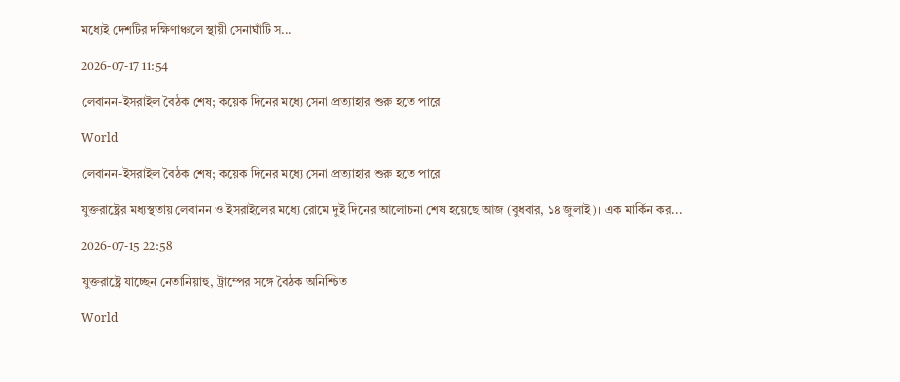মধ্যেই দেশটির দক্ষিণাঞ্চলে স্থায়ী সেনাঘাঁটি স...

2026-07-17 11:54

লেবানন-ইসরাইল বৈঠক শেষ; কয়েক দিনের মধ্যে সেনা প্রত্যাহার শুরু হতে পারে

World

লেবানন-ইসরাইল বৈঠক শেষ; কয়েক দিনের মধ্যে সেনা প্রত্যাহার শুরু হতে পারে

যুক্তরাষ্ট্রের মধ্যস্থতায় লেবানন ও ইসরাইলের মধ্যে রোমে দুই দিনের আলোচনা শেষ হয়েছে আজ (বুধবার, ১৪ জুলাই)। এক মার্কিন কর...

2026-07-15 22:58

যুক্তরাষ্ট্রে যাচ্ছেন নেতানিয়াহু, ট্রাম্পের সঙ্গে বৈঠক অনিশ্চিত

World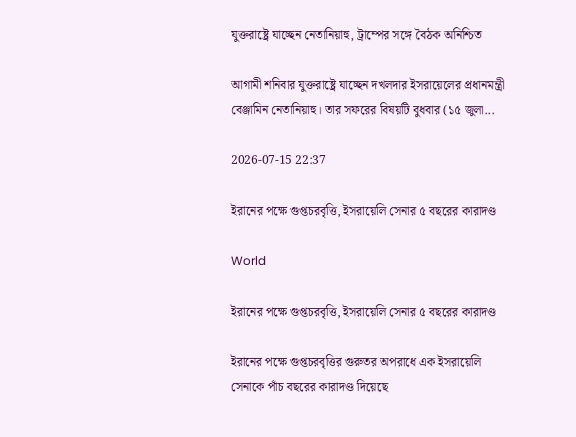যুক্তরাষ্ট্রে যাচ্ছেন নেতানিয়াহু, ট্রাম্পের সঙ্গে বৈঠক অনিশ্চিত

আগামী শনিবার যুক্তরাষ্ট্রে যাচ্ছেন দখলদার ইসরায়েলের প্রধানমন্ত্রী বেঞ্জামিন নেতানিয়াহু। তার সফরের বিষয়টি বুধবার (১৫ জুলা...

2026-07-15 22:37

ইরানের পক্ষে গুপ্তচরবৃত্তি, ইসরায়েলি সেনার ৫ বছরের কারাদণ্ড

World

ইরানের পক্ষে গুপ্তচরবৃত্তি, ইসরায়েলি সেনার ৫ বছরের কারাদণ্ড

ইরানের পক্ষে গুপ্তচরবৃত্তির গুরুতর অপরাধে এক ইসরায়েলি সেনাকে পাঁচ বছরের কারাদণ্ড দিয়েছে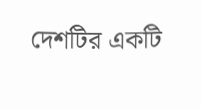দেশটির একটি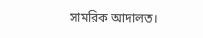সামরিক আদালত।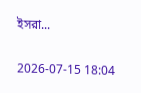ইসরা...

2026-07-15 18:04